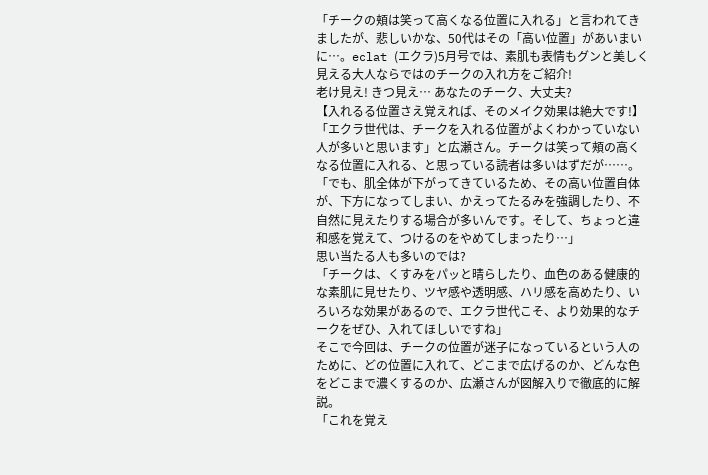「チークの頬は笑って高くなる位置に入れる」と言われてきましたが、悲しいかな、50代はその「高い位置」があいまいに…。eclat (エクラ)5月号では、素肌も表情もグンと美しく見える大人ならではのチークの入れ方をご紹介!
老け見え! きつ見え… あなたのチーク、大丈夫?
【入れるる位置さえ覚えれば、そのメイク効果は絶大です!】
「エクラ世代は、チークを入れる位置がよくわかっていない人が多いと思います」と広瀬さん。チークは笑って頰の高くなる位置に入れる、と思っている読者は多いはずだが……。
「でも、肌全体が下がってきているため、その高い位置自体が、下方になってしまい、かえってたるみを強調したり、不自然に見えたりする場合が多いんです。そして、ちょっと違和感を覚えて、つけるのをやめてしまったり…」
思い当たる人も多いのでは?
「チークは、くすみをパッと晴らしたり、血色のある健康的な素肌に見せたり、ツヤ感や透明感、ハリ感を高めたり、いろいろな効果があるので、エクラ世代こそ、より効果的なチークをぜひ、入れてほしいですね」
そこで今回は、チークの位置が迷子になっているという人のために、どの位置に入れて、どこまで広げるのか、どんな色をどこまで濃くするのか、広瀬さんが図解入りで徹底的に解説。
「これを覚え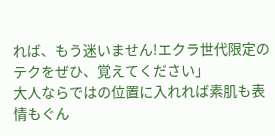れば、もう迷いません!エクラ世代限定のテクをぜひ、覚えてください」
大人ならではの位置に入れれば素肌も表情もぐん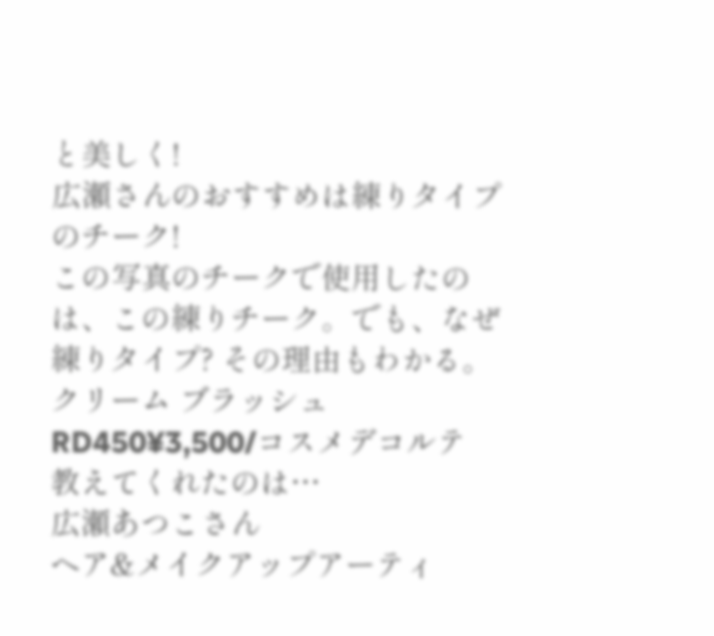と美しく!
広瀬さんのおすすめは練りタイプのチーク!
この写真のチークで使用したのは、この練りチーク。でも、なぜ練りタイプ? その理由もわかる。クリーム ブラッシュRD450¥3,500/コスメデコルテ
教えてくれたのは…
広瀬あつこさん
ヘア&メイクアップアーティ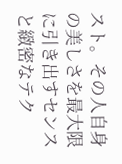スト。その人自身の美しさを最大限に引き出すセンスと緻密なテク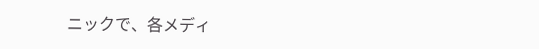ニックで、各メディ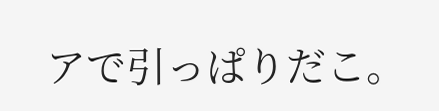アで引っぱりだこ。